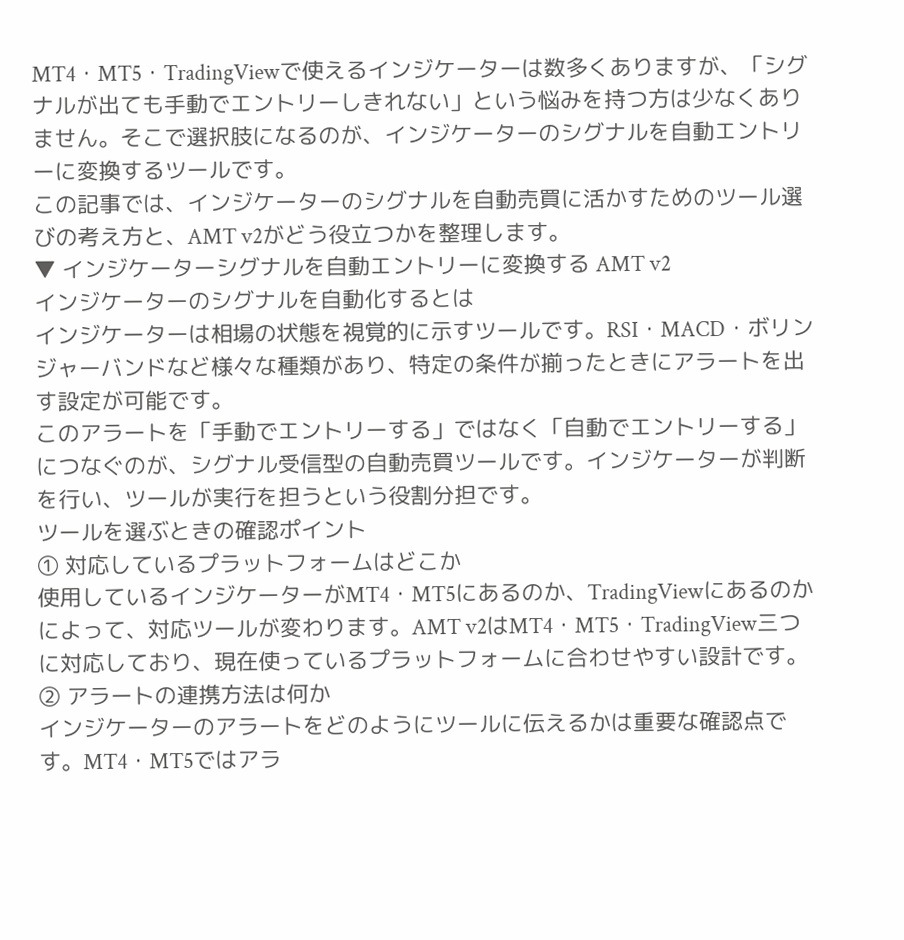MT4・MT5・TradingViewで使えるインジケーターは数多くありますが、「シグナルが出ても手動でエントリーしきれない」という悩みを持つ方は少なくありません。そこで選択肢になるのが、インジケーターのシグナルを自動エントリーに変換するツールです。
この記事では、インジケーターのシグナルを自動売買に活かすためのツール選びの考え方と、AMT v2がどう役立つかを整理します。
▼ インジケーターシグナルを自動エントリーに変換する AMT v2
インジケーターのシグナルを自動化するとは
インジケーターは相場の状態を視覚的に示すツールです。RSI・MACD・ボリンジャーバンドなど様々な種類があり、特定の条件が揃ったときにアラートを出す設定が可能です。
このアラートを「手動でエントリーする」ではなく「自動でエントリーする」につなぐのが、シグナル受信型の自動売買ツールです。インジケーターが判断を行い、ツールが実行を担うという役割分担です。
ツールを選ぶときの確認ポイント
① 対応しているプラットフォームはどこか
使用しているインジケーターがMT4・MT5にあるのか、TradingViewにあるのかによって、対応ツールが変わります。AMT v2はMT4・MT5・TradingView三つに対応しており、現在使っているプラットフォームに合わせやすい設計です。
② アラートの連携方法は何か
インジケーターのアラートをどのようにツールに伝えるかは重要な確認点です。MT4・MT5ではアラ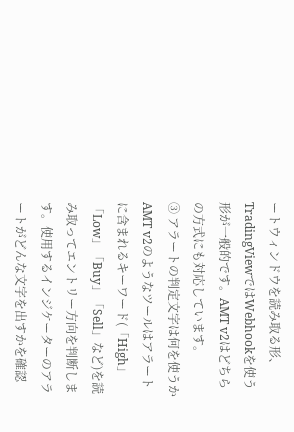ートウィンドウを読み取る形、TradingViewではWebhookを使う形が一般的です。AMT v2はどちらの方式にも対応しています。
③ アラートの判定文字は何を使うか
AMT v2のようなツールはアラートに含まれるキーワード(「High」「Low」「Buy」「Sell」など)を読み取ってエントリー方向を判断します。使用するインジケーターのアラートがどんな文字を出すかを確認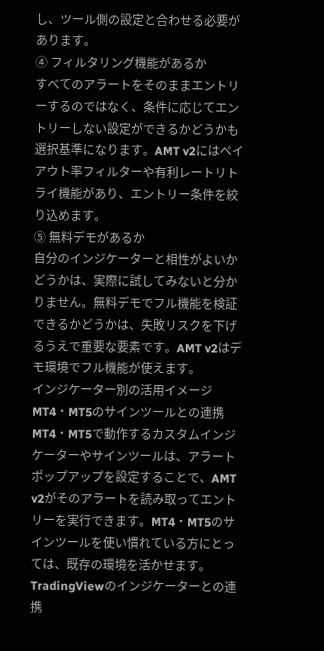し、ツール側の設定と合わせる必要があります。
④ フィルタリング機能があるか
すべてのアラートをそのままエントリーするのではなく、条件に応じてエントリーしない設定ができるかどうかも選択基準になります。AMT v2にはペイアウト率フィルターや有利レートリトライ機能があり、エントリー条件を絞り込めます。
⑤ 無料デモがあるか
自分のインジケーターと相性がよいかどうかは、実際に試してみないと分かりません。無料デモでフル機能を検証できるかどうかは、失敗リスクを下げるうえで重要な要素です。AMT v2はデモ環境でフル機能が使えます。
インジケーター別の活用イメージ
MT4・MT5のサインツールとの連携
MT4・MT5で動作するカスタムインジケーターやサインツールは、アラートポップアップを設定することで、AMT v2がそのアラートを読み取ってエントリーを実行できます。MT4・MT5のサインツールを使い慣れている方にとっては、既存の環境を活かせます。
TradingViewのインジケーターとの連携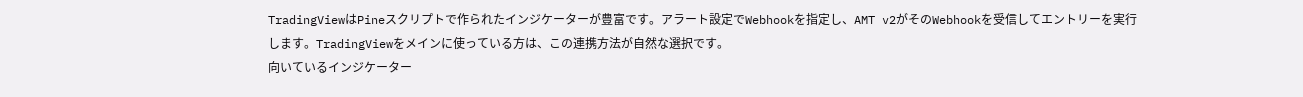TradingViewはPineスクリプトで作られたインジケーターが豊富です。アラート設定でWebhookを指定し、AMT v2がそのWebhookを受信してエントリーを実行します。TradingViewをメインに使っている方は、この連携方法が自然な選択です。
向いているインジケーター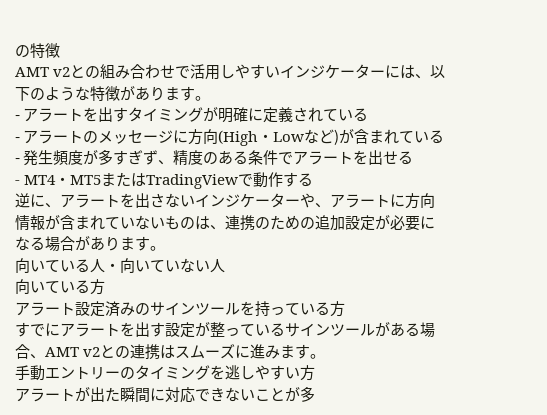の特徴
AMT v2との組み合わせで活用しやすいインジケーターには、以下のような特徴があります。
- アラートを出すタイミングが明確に定義されている
- アラートのメッセージに方向(High・Lowなど)が含まれている
- 発生頻度が多すぎず、精度のある条件でアラートを出せる
- MT4・MT5またはTradingViewで動作する
逆に、アラートを出さないインジケーターや、アラートに方向情報が含まれていないものは、連携のための追加設定が必要になる場合があります。
向いている人・向いていない人
向いている方
アラート設定済みのサインツールを持っている方
すでにアラートを出す設定が整っているサインツールがある場合、AMT v2との連携はスムーズに進みます。
手動エントリーのタイミングを逃しやすい方
アラートが出た瞬間に対応できないことが多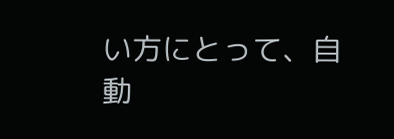い方にとって、自動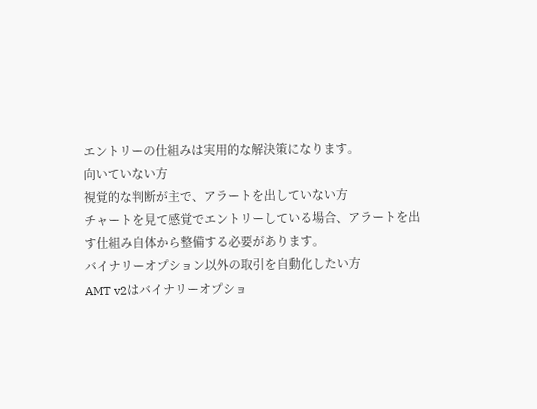エントリーの仕組みは実用的な解決策になります。
向いていない方
視覚的な判断が主で、アラートを出していない方
チャートを見て感覚でエントリーしている場合、アラートを出す仕組み自体から整備する必要があります。
バイナリーオプション以外の取引を自動化したい方
AMT v2はバイナリーオプショ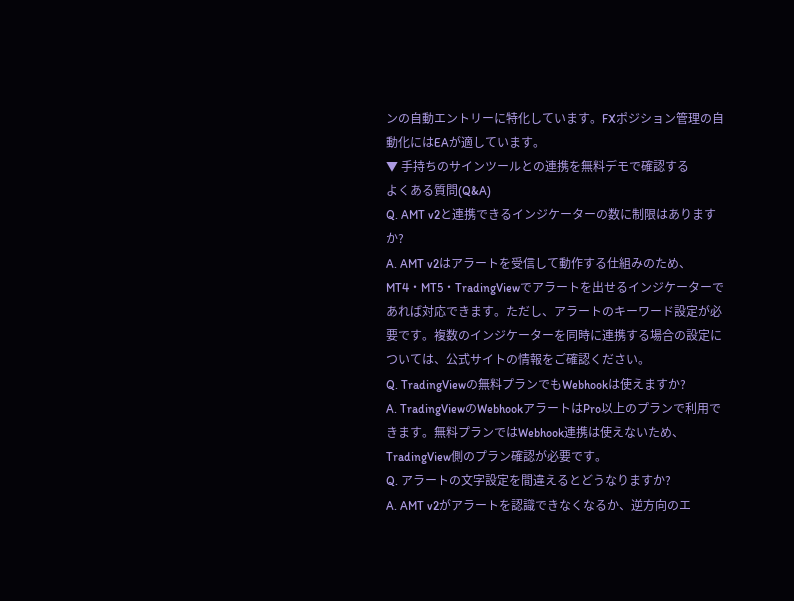ンの自動エントリーに特化しています。FXポジション管理の自動化にはEAが適しています。
▼ 手持ちのサインツールとの連携を無料デモで確認する
よくある質問(Q&A)
Q. AMT v2と連携できるインジケーターの数に制限はありますか?
A. AMT v2はアラートを受信して動作する仕組みのため、MT4・MT5・TradingViewでアラートを出せるインジケーターであれば対応できます。ただし、アラートのキーワード設定が必要です。複数のインジケーターを同時に連携する場合の設定については、公式サイトの情報をご確認ください。
Q. TradingViewの無料プランでもWebhookは使えますか?
A. TradingViewのWebhookアラートはPro以上のプランで利用できます。無料プランではWebhook連携は使えないため、TradingView側のプラン確認が必要です。
Q. アラートの文字設定を間違えるとどうなりますか?
A. AMT v2がアラートを認識できなくなるか、逆方向のエ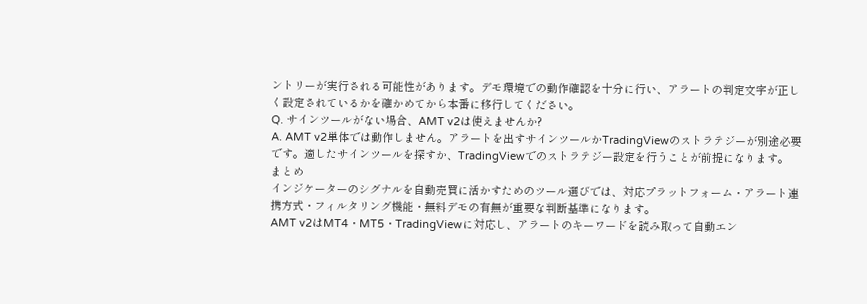ントリーが実行される可能性があります。デモ環境での動作確認を十分に行い、アラートの判定文字が正しく設定されているかを確かめてから本番に移行してください。
Q. サインツールがない場合、AMT v2は使えませんか?
A. AMT v2単体では動作しません。アラートを出すサインツールかTradingViewのストラテジーが別途必要です。適したサインツールを探すか、TradingViewでのストラテジー設定を行うことが前提になります。
まとめ
インジケーターのシグナルを自動売買に活かすためのツール選びでは、対応プラットフォーム・アラート連携方式・フィルタリング機能・無料デモの有無が重要な判断基準になります。
AMT v2はMT4・MT5・TradingViewに対応し、アラートのキーワードを読み取って自動エン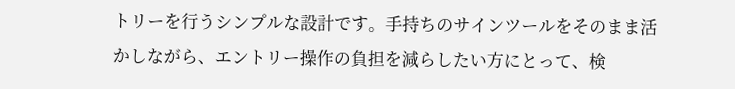トリーを行うシンプルな設計です。手持ちのサインツールをそのまま活かしながら、エントリー操作の負担を減らしたい方にとって、検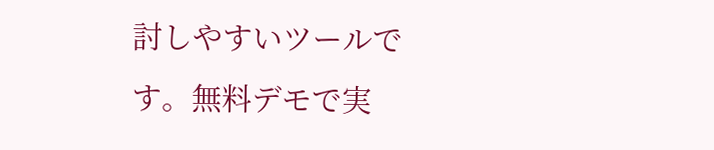討しやすいツールです。無料デモで実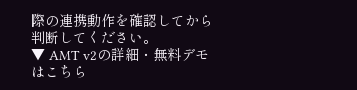際の連携動作を確認してから判断してください。
▼ AMT v2の詳細・無料デモはこちら